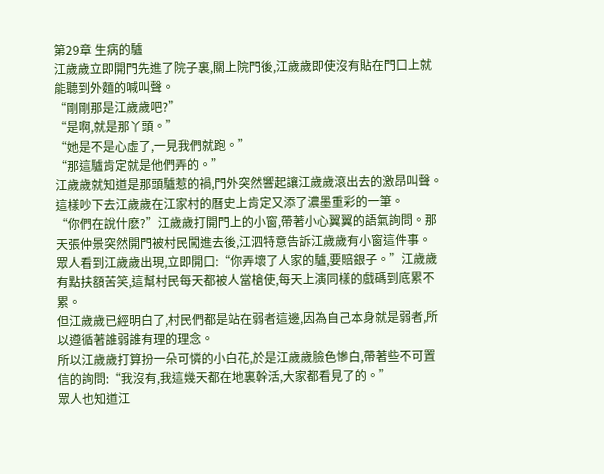第29章 生病的驢
江歲歲立即開門先進了院子裏,關上院門後,江歲歲即使沒有貼在門口上就能聽到外麵的喊叫聲。
“剛剛那是江歲歲吧?”
“是啊,就是那丫頭。”
“她是不是心虛了,一見我們就跑。”
“那這驢肯定就是他們弄的。”
江歲歲就知道是那頭驢惹的禍,門外突然響起讓江歲歲滾出去的激昂叫聲。這樣吵下去江歲歲在江家村的曆史上肯定又添了濃墨重彩的一筆。
“你們在說什麽?”江歲歲打開門上的小窗,帶著小心翼翼的語氣詢問。那天張仲景突然開門被村民闖進去後,江泗特意告訴江歲歲有小窗這件事。
眾人看到江歲歲出現,立即開口:“你弄壞了人家的驢,要賠銀子。”江歲歲有點扶額苦笑,這幫村民每天都被人當槍使,每天上演同樣的戲碼到底累不累。
但江歲歲已經明白了,村民們都是站在弱者這邊,因為自己本身就是弱者,所以遵循著誰弱誰有理的理念。
所以江歲歲打算扮一朵可憐的小白花,於是江歲歲臉色慘白,帶著些不可置信的詢問:“我沒有,我這幾天都在地裏幹活,大家都看見了的。”
眾人也知道江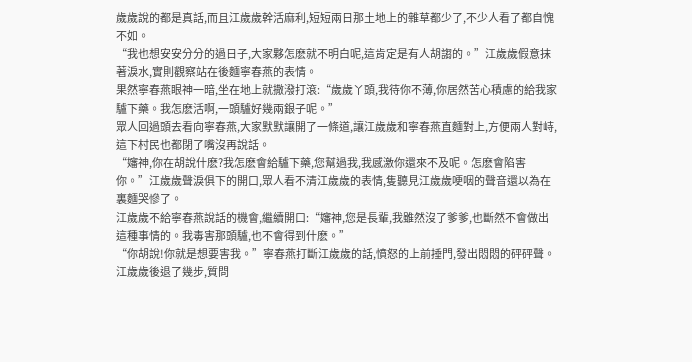歲歲說的都是真話,而且江歲歲幹活麻利,短短兩日那土地上的雜草都少了,不少人看了都自愧不如。
“我也想安安分分的過日子,大家夥怎麽就不明白呢,這肯定是有人胡謅的。”江歲歲假意抹著淚水,實則觀察站在後麵寧春燕的表情。
果然寧春燕眼神一暗,坐在地上就撒潑打滾:“歲歲丫頭,我待你不薄,你居然苦心積慮的給我家驢下藥。我怎麽活啊,一頭驢好幾兩銀子呢。”
眾人回過頭去看向寧春燕,大家默默讓開了一條道,讓江歲歲和寧春燕直麵對上,方便兩人對峙,這下村民也都閉了嘴沒再說話。
“嬸神,你在胡說什麽?我怎麽會給驢下藥,您幫過我,我感激你還來不及呢。怎麽會陷害你。”江歲歲聲淚俱下的開口,眾人看不清江歲歲的表情,隻聽見江歲歲哽咽的聲音還以為在裏麵哭慘了。
江歲歲不給寧春燕說話的機會,繼續開口:“嬸神,您是長輩,我雖然沒了爹爹,也斷然不會做出這種事情的。我毒害那頭驢,也不會得到什麽。”
“你胡說!你就是想要害我。”寧春燕打斷江歲歲的話,憤怒的上前捶門,發出悶悶的砰砰聲。
江歲歲後退了幾步,質問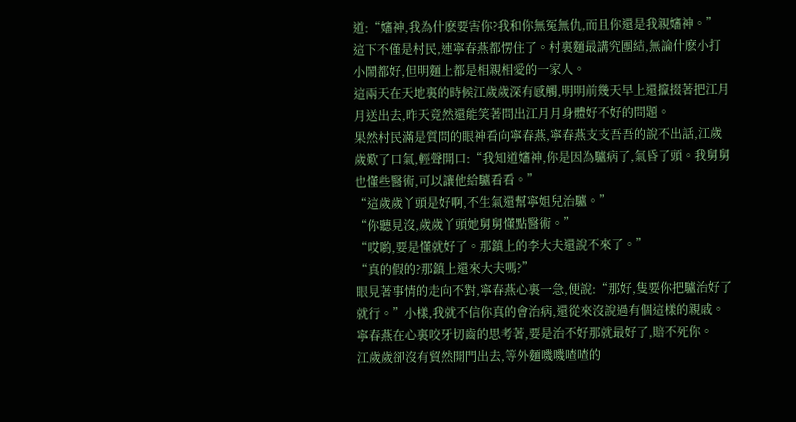道:“嬸神,我為什麽要害你?我和你無冤無仇,而且你還是我親嬸神。”
這下不僅是村民,連寧春燕都愣住了。村裏麵最講究團結,無論什麽小打小鬧都好,但明麵上都是相親相愛的一家人。
這兩天在天地裏的時候江歲歲深有感觸,明明前幾天早上還攛掇著把江月月送出去,昨天竟然還能笑著問出江月月身體好不好的問題。
果然村民滿是質問的眼神看向寧春燕,寧春燕支支吾吾的說不出話,江歲歲歎了口氣,輕聲開口:“我知道嬸神,你是因為驢病了,氣昏了頭。我舅舅也懂些醫術,可以讓他給驢看看。”
“這歲歲丫頭是好啊,不生氣還幫寧姐兒治驢。”
“你聽見沒,歲歲丫頭她舅舅懂點醫術。”
“哎喲,要是懂就好了。那鎮上的李大夫還說不來了。”
“真的假的?那鎮上還來大夫嗎?”
眼見著事情的走向不對,寧春燕心裏一急,便說:“那好,隻要你把驢治好了就行。”小樣,我就不信你真的會治病,還從來沒說過有個這樣的親戚。寧春燕在心裏咬牙切齒的思考著,要是治不好那就最好了,賠不死你。
江歲歲卻沒有貿然開門出去,等外麵嘰嘰喳喳的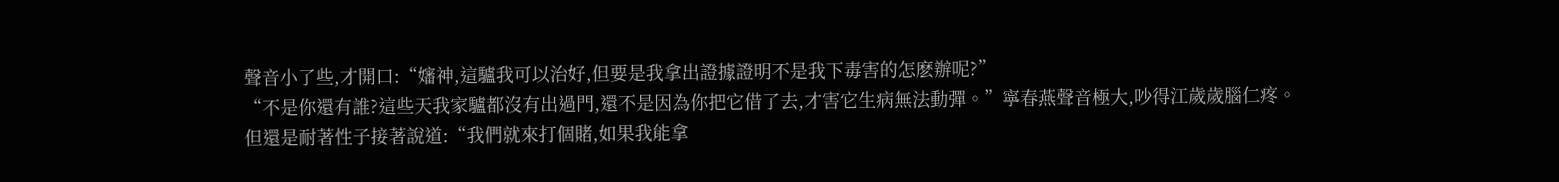聲音小了些,才開口:“嬸神,這驢我可以治好,但要是我拿出證據證明不是我下毒害的怎麽辦呢?”
“不是你還有誰?這些天我家驢都沒有出過門,還不是因為你把它借了去,才害它生病無法動彈。”寧春燕聲音極大,吵得江歲歲腦仁疼。
但還是耐著性子接著說道:“我們就來打個賭,如果我能拿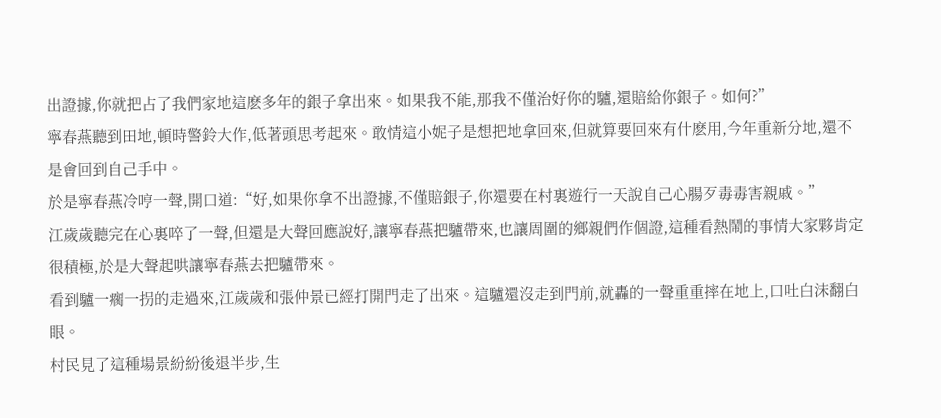出證據,你就把占了我們家地這麽多年的銀子拿出來。如果我不能,那我不僅治好你的驢,還賠給你銀子。如何?”
寧春燕聽到田地,頓時警鈴大作,低著頭思考起來。敢情這小妮子是想把地拿回來,但就算要回來有什麽用,今年重新分地,還不是會回到自己手中。
於是寧春燕冷哼一聲,開口道:“好,如果你拿不出證據,不僅賠銀子,你還要在村裏遊行一天說自己心腸歹毒毒害親戚。”
江歲歲聽完在心裏啐了一聲,但還是大聲回應說好,讓寧春燕把驢帶來,也讓周圍的鄉親們作個證,這種看熱鬧的事情大家夥肯定很積極,於是大聲起哄讓寧春燕去把驢帶來。
看到驢一瘸一拐的走過來,江歲歲和張仲景已經打開門走了出來。這驢還沒走到門前,就轟的一聲重重摔在地上,口吐白沫翻白眼。
村民見了這種場景紛紛後退半步,生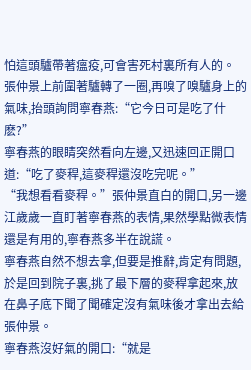怕這頭驢帶著瘟疫,可會害死村裏所有人的。
張仲景上前圍著驢轉了一圈,再嗅了嗅驢身上的氣味,抬頭詢問寧春燕:“它今日可是吃了什麽?”
寧春燕的眼睛突然看向左邊,又迅速回正開口道:“吃了麥稈,這麥稈還沒吃完呢。”
“我想看看麥稈。”張仲景直白的開口,另一邊江歲歲一直盯著寧春燕的表情,果然學點微表情還是有用的,寧春燕多半在說謊。
寧春燕自然不想去拿,但要是推辭,肯定有問題,於是回到院子裏,挑了最下層的麥稈拿起來,放在鼻子底下聞了聞確定沒有氣味後才拿出去給張仲景。
寧春燕沒好氣的開口:“就是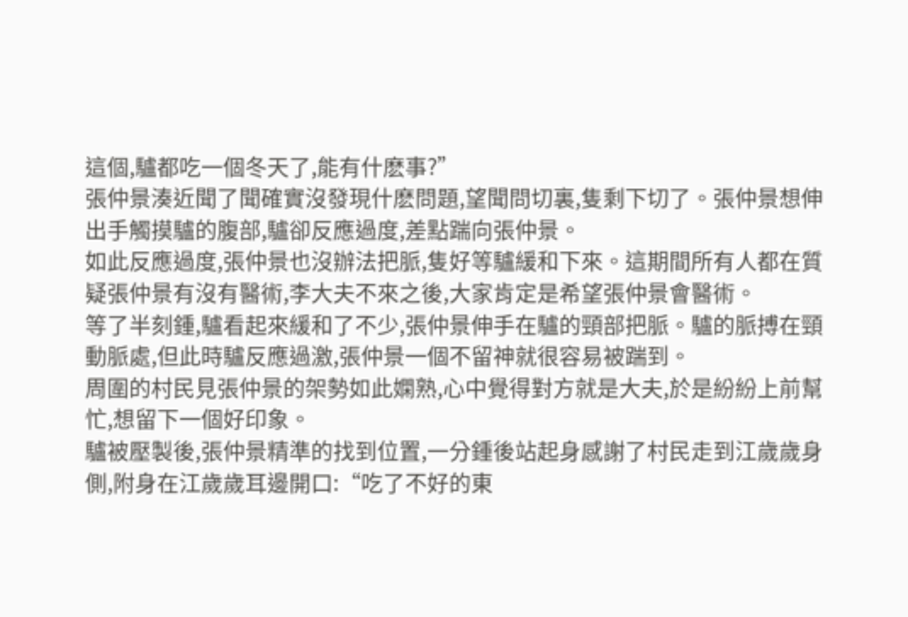這個,驢都吃一個冬天了,能有什麽事?”
張仲景湊近聞了聞確實沒發現什麽問題,望聞問切裏,隻剩下切了。張仲景想伸出手觸摸驢的腹部,驢卻反應過度,差點踹向張仲景。
如此反應過度,張仲景也沒辦法把脈,隻好等驢緩和下來。這期間所有人都在質疑張仲景有沒有醫術,李大夫不來之後,大家肯定是希望張仲景會醫術。
等了半刻鍾,驢看起來緩和了不少,張仲景伸手在驢的頸部把脈。驢的脈搏在頸動脈處,但此時驢反應過激,張仲景一個不留神就很容易被踹到。
周圍的村民見張仲景的架勢如此嫻熟,心中覺得對方就是大夫,於是紛紛上前幫忙,想留下一個好印象。
驢被壓製後,張仲景精準的找到位置,一分鍾後站起身感謝了村民走到江歲歲身側,附身在江歲歲耳邊開口:“吃了不好的東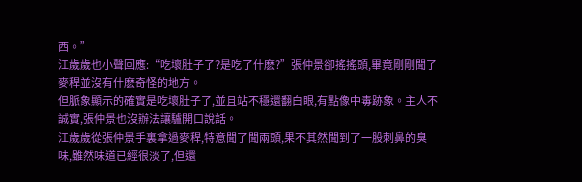西。”
江歲歲也小聲回應:“吃壞肚子了?是吃了什麽?”張仲景卻搖搖頭,畢竟剛剛聞了麥稈並沒有什麽奇怪的地方。
但脈象顯示的確實是吃壞肚子了,並且站不穩還翻白眼,有點像中毒跡象。主人不誠實,張仲景也沒辦法讓驢開口說話。
江歲歲從張仲景手裏拿過麥稈,特意聞了聞兩頭,果不其然聞到了一股刺鼻的臭味,雖然味道已經很淡了,但還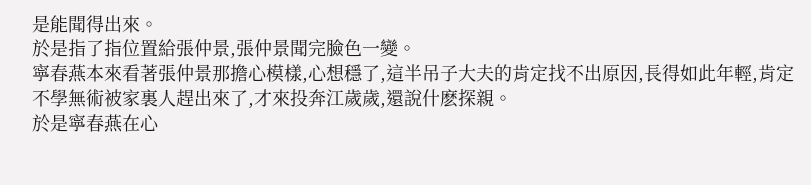是能聞得出來。
於是指了指位置給張仲景,張仲景聞完臉色一變。
寧春燕本來看著張仲景那擔心模樣,心想穩了,這半吊子大夫的肯定找不出原因,長得如此年輕,肯定不學無術被家裏人趕出來了,才來投奔江歲歲,還說什麽探親。
於是寧春燕在心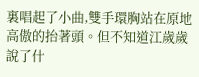裏唱起了小曲,雙手環胸站在原地高傲的抬著頭。但不知道江歲歲說了什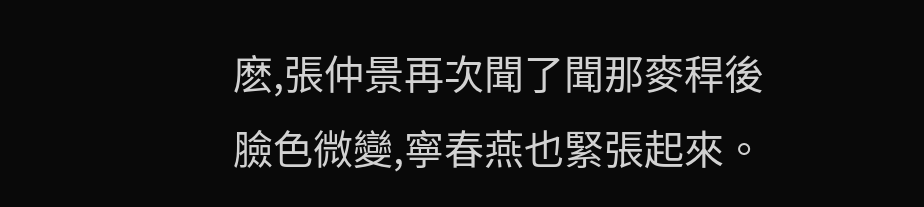麽,張仲景再次聞了聞那麥稈後臉色微變,寧春燕也緊張起來。